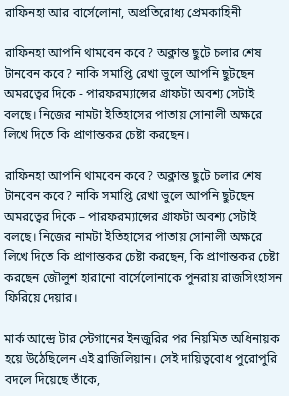রাফিনহা আর বার্সেলোনা, অপ্রতিরোধ্য প্রেমকাহিনী

রাফিনহা আপনি থামবেন কবে? অক্লান্ত ছুটে চলার শেষ টানবেন কবে? নাকি সমাপ্তি রেখা ভুলে আপনি ছুটছেন অমরত্বের দিকে - পারফরম্যান্সের গ্রাফটা অবশ্য সেটাই বলছে। নিজের নামটা ইতিহাসের পাতায় সোনালী অক্ষরে লিখে দিতে কি প্রাণান্তকর চেষ্টা করছেন।

রাফিনহা আপনি থামবেন কবে? অক্লান্ত ছুটে চলার শেষ টানবেন কবে? নাকি সমাপ্তি রেখা ভুলে আপনি ছুটছেন অমরত্বের দিকে – পারফরম্যান্সের গ্রাফটা অবশ্য সেটাই বলছে। নিজের নামটা ইতিহাসের পাতায় সোনালী অক্ষরে লিখে দিতে কি প্রাণান্তকর চেষ্টা করছেন, কি প্রাণান্তকর চেষ্টা করছেন জৌলুশ হারানো বার্সেলোনাকে পুনরায় রাজসিংহাসন ফিরিয়ে দেয়ার।

মার্ক আন্দ্রে টার স্টেগানের ইনজুরির পর নিয়মিত অধিনায়ক হয়ে উঠেছিলেন এই ব্রাজিলিয়ান। সেই দায়িত্ববোধ পুরোপুরি বদলে দিয়েছে তাঁকে,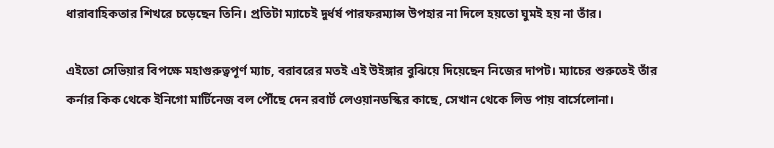ধারাবাহিকতার শিখরে চড়েছেন তিনি। প্রতিটা ম্যাচেই দুর্ধর্ষ পারফরম্যান্স উপহার না দিলে হয়তো ঘুমই হয় না তাঁর।

এইতো সেভিয়ার বিপক্ষে মহাগুরুত্বপূর্ণ ম্যাচ, বরাবরের মতই এই উইঙ্গার বুঝিয়ে দিয়েছেন নিজের দাপট। ম্যাচের শুরুতেই তাঁর কর্নার কিক থেকে ইনিগো মার্টিনেজ বল পৌঁছে দেন রবার্ট লেওয়ানডস্কির কাছে, সেখান থেকে লিড পায় বার্সেলোনা।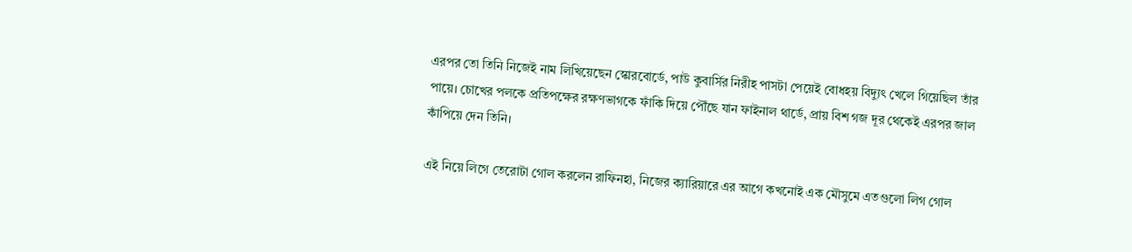এরপর তো তিনি নিজেই নাম লিখিয়েছেন স্কোরবোর্ডে, পাউ কুবার্সির নিরীহ পাসটা পেয়েই বোধহয় বিদ্যুৎ খেলে গিয়েছিল তাঁর পায়ে। চোখের পলকে প্রতিপক্ষের রক্ষণভাগকে ফাঁকি দিয়ে পৌঁছে যান ফাইনাল থার্ডে, প্রায় বিশ গজ দূর থেকেই এরপর জাল কাঁপিয়ে দেন তিনি।

এই নিয়ে লিগে তেরোটা গোল করলেন রাফিনহা, নিজের ক্যারিয়ারে এর আগে কখনোই এক মৌসুমে এতগুলো লিগ গোল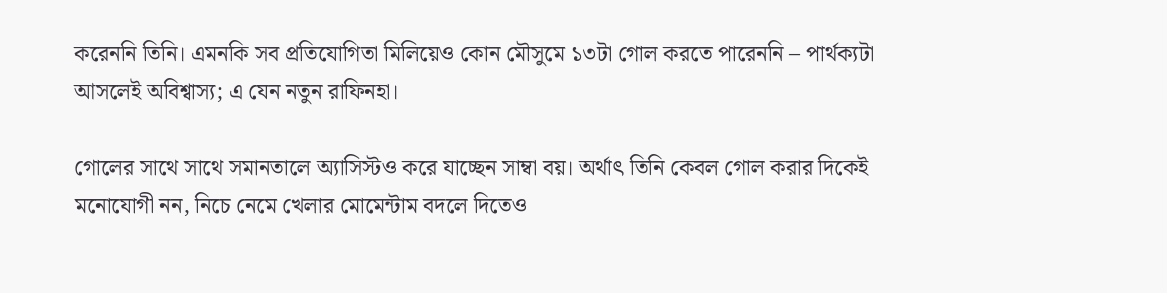করেননি তিনি। এমনকি সব প্রতিযোগিতা মিলিয়েও কোন মৌসুমে ১৩টা গোল করতে পারেননি – পার্থক্যটা আসলেই অবিশ্বাস্য; এ যেন নতুন রাফিনহা।

গোলের সাথে সাথে সমানতালে অ্যাসিস্টও করে যাচ্ছেন সাম্বা বয়। অর্থাৎ তিনি কেবল গোল করার দিকেই মনোযোগী নন, নিচে নেমে খেলার মোমেন্টাম বদলে দিতেও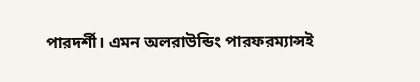পারদর্শী। এমন অলরাউন্ডিং পারফরম্যান্সই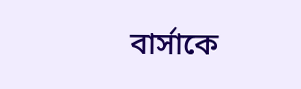বার্সাকে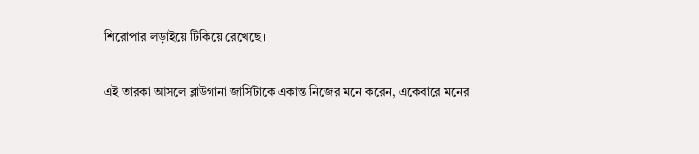শিরোপার লড়াইয়ে টিকিয়ে রেখেছে।

এই তারকা আসলে ব্লাউগানা জার্সিটাকে একান্ত নিজের মনে করেন, একেবারে মনের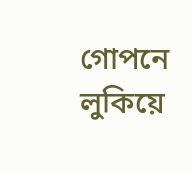গোপনে লুকিয়ে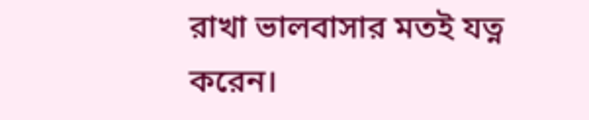রাখা ভালবাসার মতই যত্ন করেন।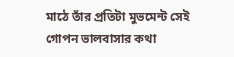মাঠে তাঁর প্রতিটা মুভমেন্ট সেই গোপন ভালবাসার কথা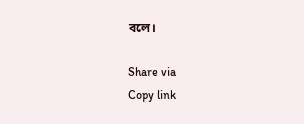বলে।

Share via
Copy link